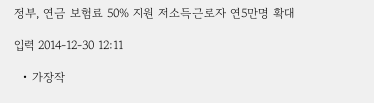정부, 연금 보험료 50% 지원 저소득근로자 연5만명 확대

입력 2014-12-30 12:11

  • 가장작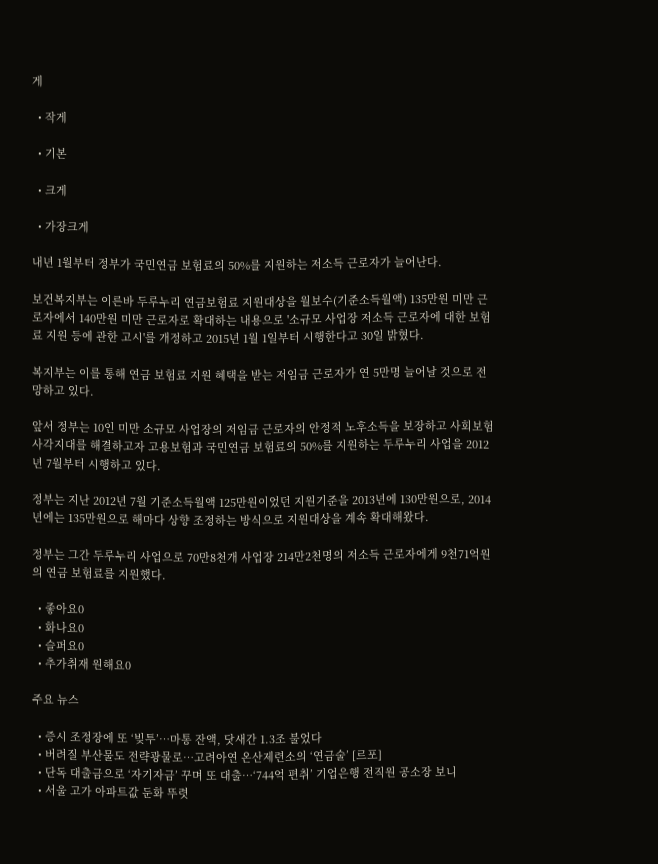게

  • 작게

  • 기본

  • 크게

  • 가장크게

내년 1월부터 정부가 국민연금 보험료의 50%를 지원하는 저소득 근로자가 늘어난다.

보건복지부는 이른바 두루누리 연금보험료 지원대상을 월보수(기준소득월액) 135만원 미만 근로자에서 140만원 미만 근로자로 확대하는 내용으로 '소규모 사업장 저소득 근로자에 대한 보험료 지원 등에 관한 고시'를 개정하고 2015년 1월 1일부터 시행한다고 30일 밝혔다.

복지부는 이를 통해 연금 보험료 지원 혜택을 받는 저임금 근로자가 연 5만명 늘어날 것으로 전망하고 있다.

앞서 정부는 10인 미만 소규모 사업장의 저임금 근로자의 안정적 노후소득을 보장하고 사회보험 사각지대를 해결하고자 고용보험과 국민연금 보험료의 50%를 지원하는 두루누리 사업을 2012년 7월부터 시행하고 있다.

정부는 지난 2012년 7월 기준소득월액 125만원이었던 지원기준을 2013년에 130만원으로, 2014년에는 135만원으로 해마다 상향 조정하는 방식으로 지원대상을 계속 확대해왔다.

정부는 그간 두루누리 사업으로 70만8천개 사업장 214만2천명의 저소득 근로자에게 9천71억원의 연금 보험료를 지원했다.

  • 좋아요0
  • 화나요0
  • 슬퍼요0
  • 추가취재 원해요0

주요 뉴스

  • 증시 조정장에 또 ‘빚투’…마통 잔액, 닷새간 1.3조 불었다
  • 버려질 부산물도 전략광물로…고려아연 온산제련소의 ‘연금술’ [르포]
  • 단독 대출금으로 ‘자기자금’ 꾸며 또 대출…‘744억 편취’ 기업은행 전직원 공소장 보니
  • 서울 고가 아파트값 둔화 뚜렷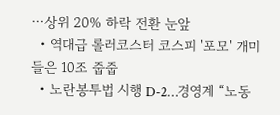⋯상위 20% 하락 전환 눈앞
  • 역대급 롤러코스터 코스피 '포모' 개미들은 10조 줍줍
  • 노란봉투법 시행 D-2…경영계 “노동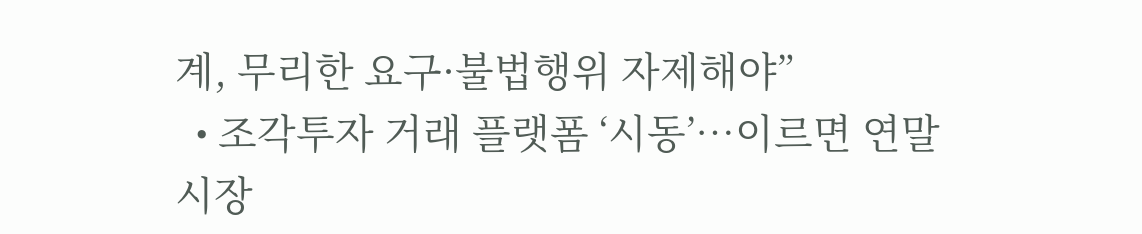계, 무리한 요구·불법행위 자제해야”
  • 조각투자 거래 플랫폼 ‘시동’…이르면 연말 시장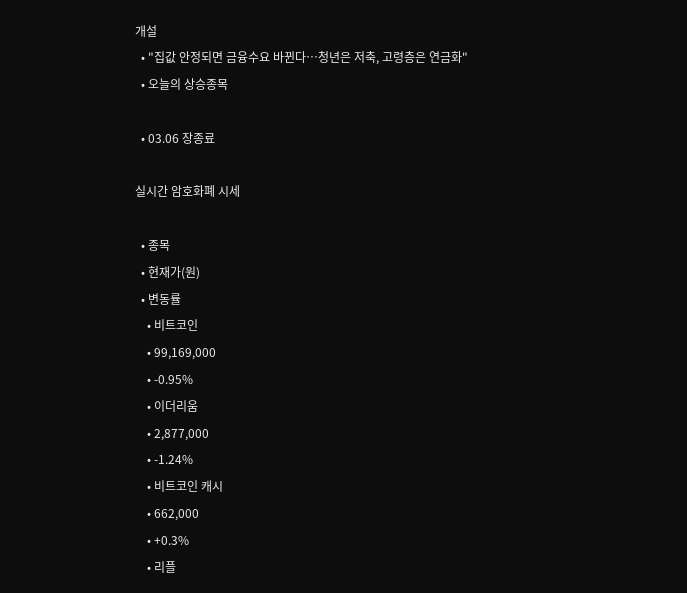개설
  • "집값 안정되면 금융수요 바뀐다…청년은 저축, 고령층은 연금화"
  • 오늘의 상승종목

  • 03.06 장종료

실시간 암호화폐 시세

  • 종목
  • 현재가(원)
  • 변동률
    • 비트코인
    • 99,169,000
    • -0.95%
    • 이더리움
    • 2,877,000
    • -1.24%
    • 비트코인 캐시
    • 662,000
    • +0.3%
    • 리플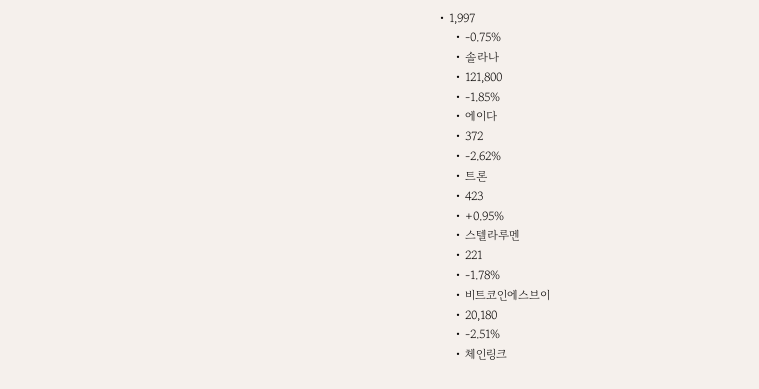• 1,997
    • -0.75%
    • 솔라나
    • 121,800
    • -1.85%
    • 에이다
    • 372
    • -2.62%
    • 트론
    • 423
    • +0.95%
    • 스텔라루멘
    • 221
    • -1.78%
    • 비트코인에스브이
    • 20,180
    • -2.51%
    • 체인링크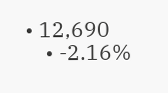• 12,690
    • -2.16%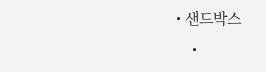• 샌드박스
    •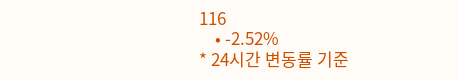116
    • -2.52%
* 24시간 변동률 기준